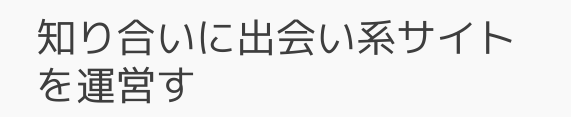知り合いに出会い系サイトを運営す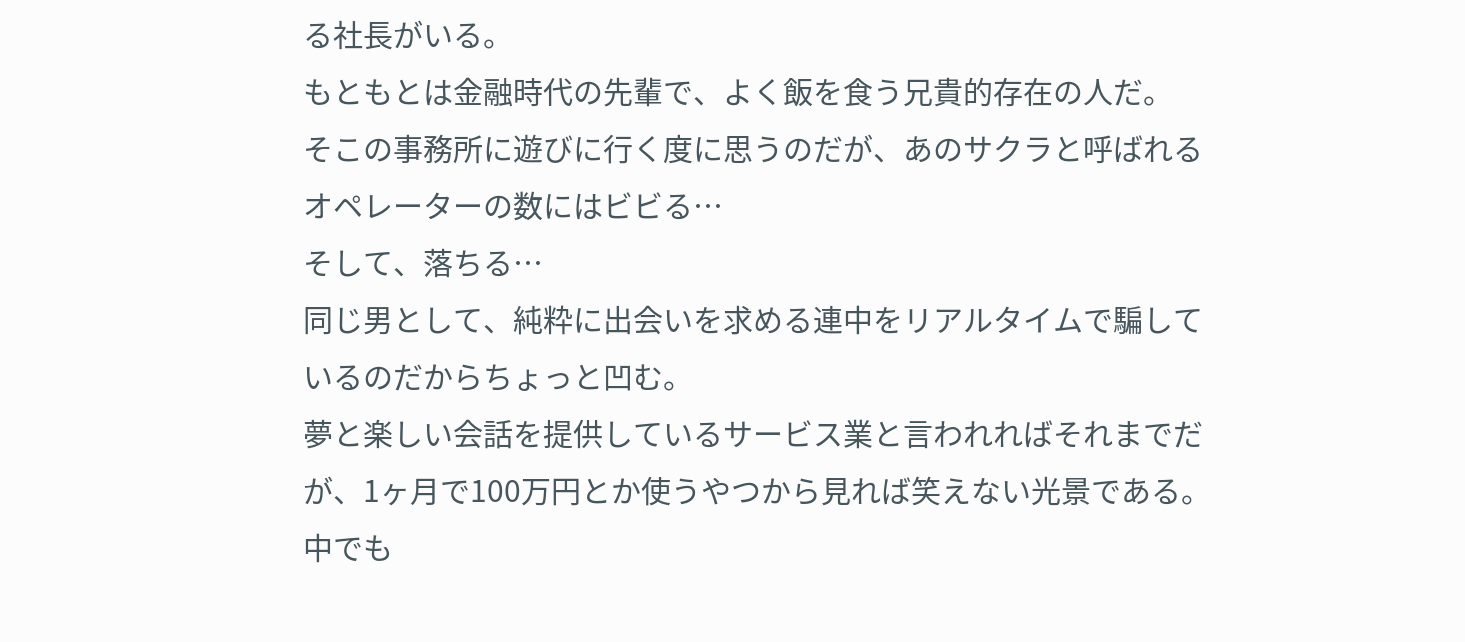る社長がいる。
もともとは金融時代の先輩で、よく飯を食う兄貴的存在の人だ。
そこの事務所に遊びに行く度に思うのだが、あのサクラと呼ばれるオペレーターの数にはビビる…
そして、落ちる…
同じ男として、純粋に出会いを求める連中をリアルタイムで騙しているのだからちょっと凹む。
夢と楽しい会話を提供しているサービス業と言われればそれまでだが、1ヶ月で100万円とか使うやつから見れば笑えない光景である。
中でも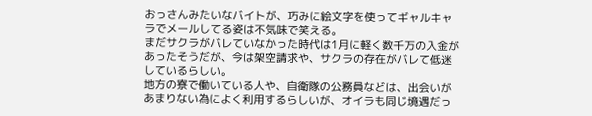おっさんみたいなバイトが、巧みに絵文字を使ってギャルキャラでメールしてる姿は不気味で笑える。
まだサクラがバレていなかった時代は1月に軽く数千万の入金があったそうだが、今は架空請求や、サクラの存在がバレて低迷しているらしい。
地方の寮で働いている人や、自衛隊の公務員などは、出会いがあまりない為によく利用するらしいが、オイラも同じ境遇だっ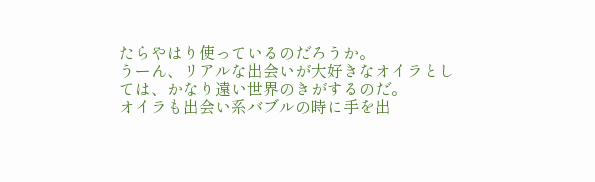たらやはり使っているのだろうか。
うーん、リアルな出会いが大好きなオイラとしては、かなり遠い世界のきがするのだ。
オイラも出会い系バブルの時に手を出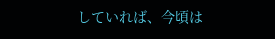していれば、今頃は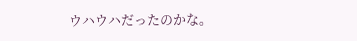ウハウハだったのかな。